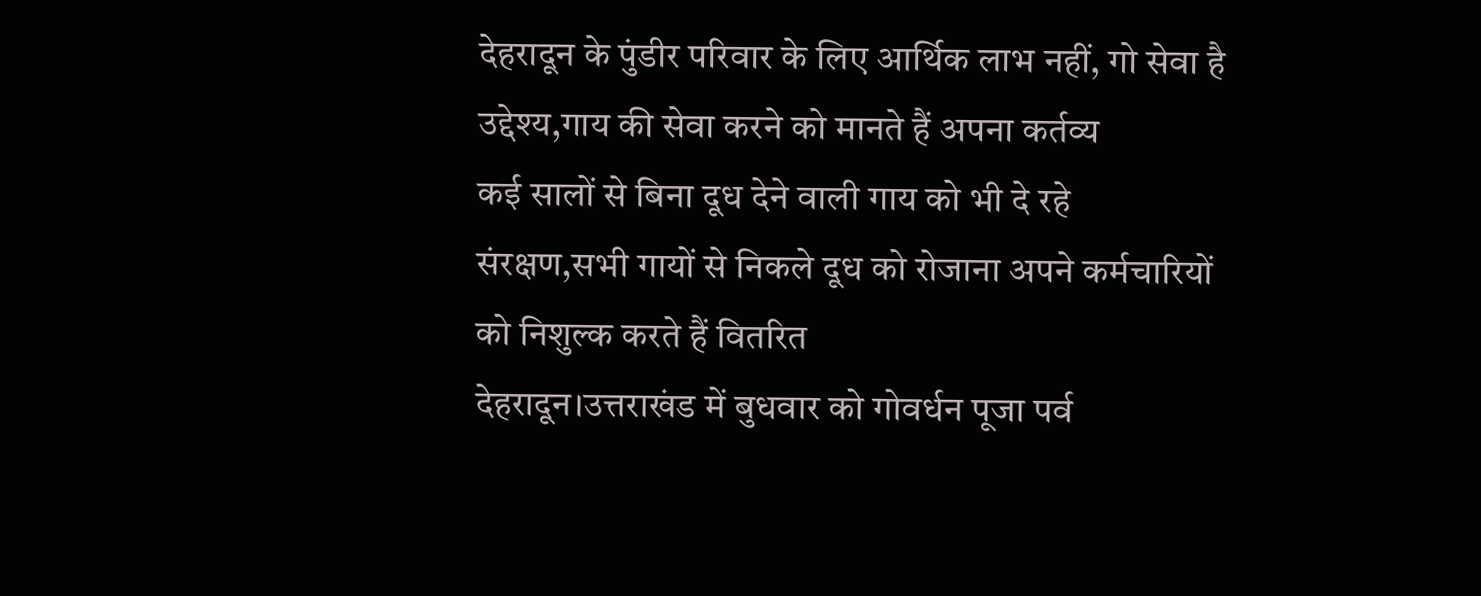देहरादून के पुंडीर परिवार के लिए आर्थिक लाभ नहीं, गो सेवा है उद्देश्य,गाय की सेवा करने को मानते हैं अपना कर्तव्य
कई सालों से बिना दूध देने वाली गाय को भी दे रहे संरक्षण,सभी गायों से निकले दूध को रोजाना अपने कर्मचारियों को निशुल्क करते हैं वितरित
देहरादून।उत्तराखंड में बुधवार को गोवर्धन पूजा पर्व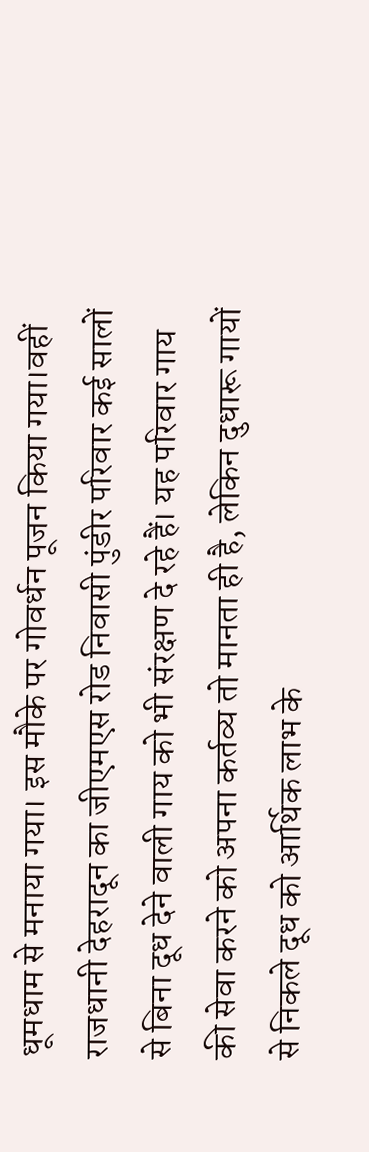धूमधाम से मनाया गया। इस मौके पर गोवर्धन पूजन किया गया।वहीं राजधानी देहरादून का जीएमएस रोड निवासी पुंडीर परिवार कई सालों से बिना दूध देने वाली गाय को भी संरक्षण दे रहे हैं। यह परिवार गाय की सेवा करने को अपना कर्तव्य तो मानता ही है, लेकिन दुधारू गायों से निकले दूध को आर्थिक लाभ के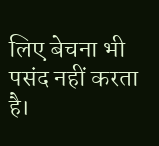लिए बेचना भी पसंद नहीं करता है।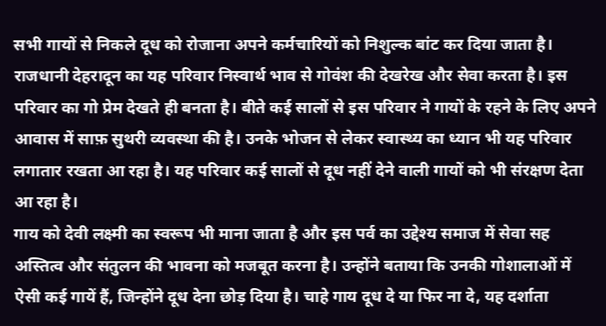सभी गायों से निकले दूध को रोजाना अपने कर्मचारियों को निशुल्क बांट कर दिया जाता है।
राजधानी देहरादून का यह परिवार निस्वार्थ भाव से गोवंश की देखरेख और सेवा करता है। इस परिवार का गो प्रेम देखते ही बनता है। बीते कई सालों से इस परिवार ने गायों के रहने के लिए अपने आवास में साफ़ सुथरी व्यवस्था की है। उनके भोजन से लेकर स्वास्थ्य का ध्यान भी यह परिवार लगातार रखता आ रहा है। यह परिवार कई सालों से दूध नहीं देने वाली गायों को भी संरक्षण देता आ रहा है।
गाय को देवी लक्ष्मी का स्वरूप भी माना जाता है और इस पर्व का उद्देश्य समाज में सेवा सह अस्तित्व और संतुलन की भावना को मजबूत करना है। उन्होंने बताया कि उनकी गोशालाओं में ऐसी कई गायें हैं, जिन्होंने दूध देना छोड़ दिया है। चाहे गाय दूध दे या फिर ना दे, यह दर्शाता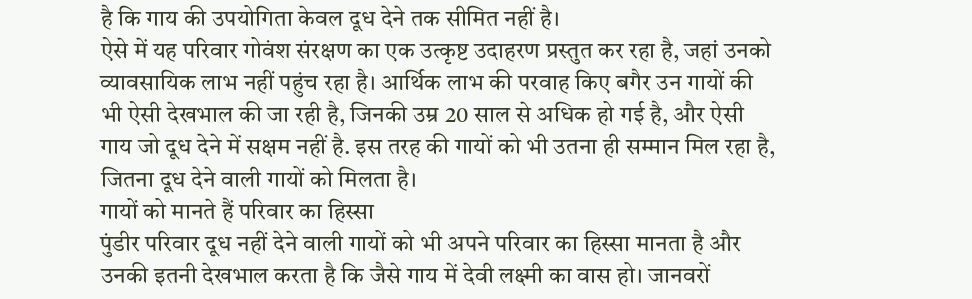है कि गाय की उपयोगिता केवल दूध देने तक सीमित नहीं है।
ऐसे में यह परिवार गोवंश संरक्षण का एक उत्कृष्ट उदाहरण प्रस्तुत कर रहा है, जहां उनको व्यावसायिक लाभ नहीं पहुंच रहा है। आर्थिक लाभ की परवाह किए बगैर उन गायों की भी ऐसी देखभाल की जा रही है, जिनकी उम्र 20 साल से अधिक हो गई है, और ऐसी गाय जो दूध देने में सक्षम नहीं है. इस तरह की गायों को भी उतना ही सम्मान मिल रहा है, जितना दूध देने वाली गायों को मिलता है।
गायों को मानते हैं परिवार का हिस्सा
पुंडीर परिवार दूध नहीं देने वाली गायों को भी अपने परिवार का हिस्सा मानता है और उनकी इतनी देखभाल करता है कि जैसे गाय में देवी लक्ष्मी का वास हो। जानवरों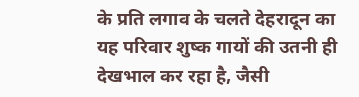के प्रति लगाव के चलते देहरादून का यह परिवार शुष्क गायों की उतनी ही देखभाल कर रहा है, जैसी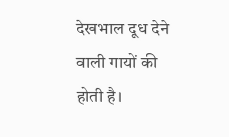देखभाल दूध देने वाली गायों की होती है।